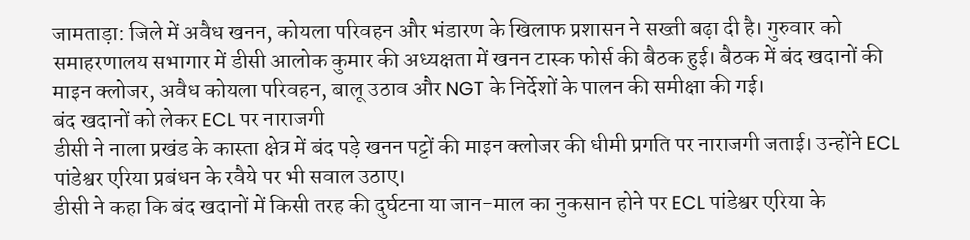जामताड़ा: जिले में अवैध खनन, कोयला परिवहन और भंडारण के खिलाफ प्रशासन ने सख्ती बढ़ा दी है। गुरुवार को समाहरणालय सभागार में डीसी आलोक कुमार की अध्यक्षता में खनन टास्क फोर्स की बैठक हुई। बैठक में बंद खदानों की माइन क्लोजर, अवैध कोयला परिवहन, बालू उठाव और NGT के निर्देशों के पालन की समीक्षा की गई।
बंद खदानों को लेकर ECL पर नाराजगी
डीसी ने नाला प्रखंड के कास्ता क्षेत्र में बंद पड़े खनन पट्टों की माइन क्लोजर की धीमी प्रगति पर नाराजगी जताई। उन्होंने ECL पांडेश्वर एरिया प्रबंधन के रवैये पर भी सवाल उठाए।
डीसी ने कहा कि बंद खदानों में किसी तरह की दुर्घटना या जान-माल का नुकसान होने पर ECL पांडेश्वर एरिया के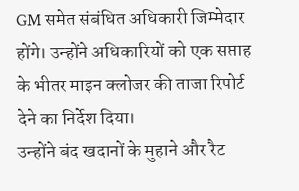GM समेत संबंधित अधिकारी जिम्मेदार होंगे। उन्होंने अधिकारियों को एक सप्ताह के भीतर माइन क्लोजर की ताजा रिपोर्ट देने का निर्देश दिया।
उन्होंने बंद खदानों के मुहाने और रैट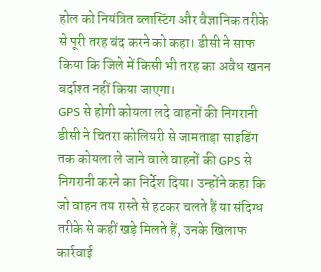होल को नियंत्रित ब्लास्टिंग और वैज्ञानिक तरीके से पूरी तरह बंद करने को कहा। डीसी ने साफ किया कि जिले में किसी भी तरह का अवैध खनन बर्दाश्त नहीं किया जाएगा।
GPS से होगी कोयला लदे वाहनों की निगरानी
डीसी ने चितरा कोलियरी से जामताड़ा साइडिंग तक कोयला ले जाने वाले वाहनों की GPS से निगरानी करने का निर्देश दिया। उन्होंने कहा कि जो वाहन तय रास्ते से हटकर चलते हैं या संदिग्ध तरीके से कहीं खड़े मिलते हैं, उनके खिलाफ कार्रवाई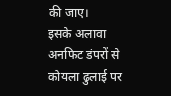की जाए।
इसके अलावा अनफिट डंपरों से कोयला ढुलाई पर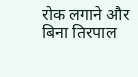रोक लगाने और बिना तिरपाल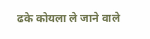ढके कोयला ले जाने वाले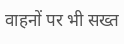वाहनों पर भी सख्त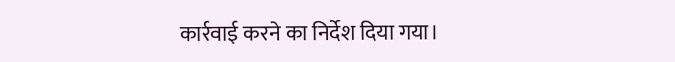कार्रवाई करने का निर्देश दिया गया।